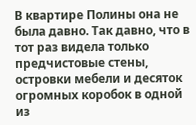В квартире Полины она не была давно. Так давно, что в тот раз видела только предчистовые стены, островки мебели и десяток огромных коробок в одной из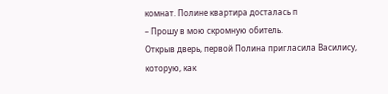комнат. Полине квартира досталась п
– Прошу в мою скромную обитель.
Открыв дверь, первой Полина пригласила Василису, которую, как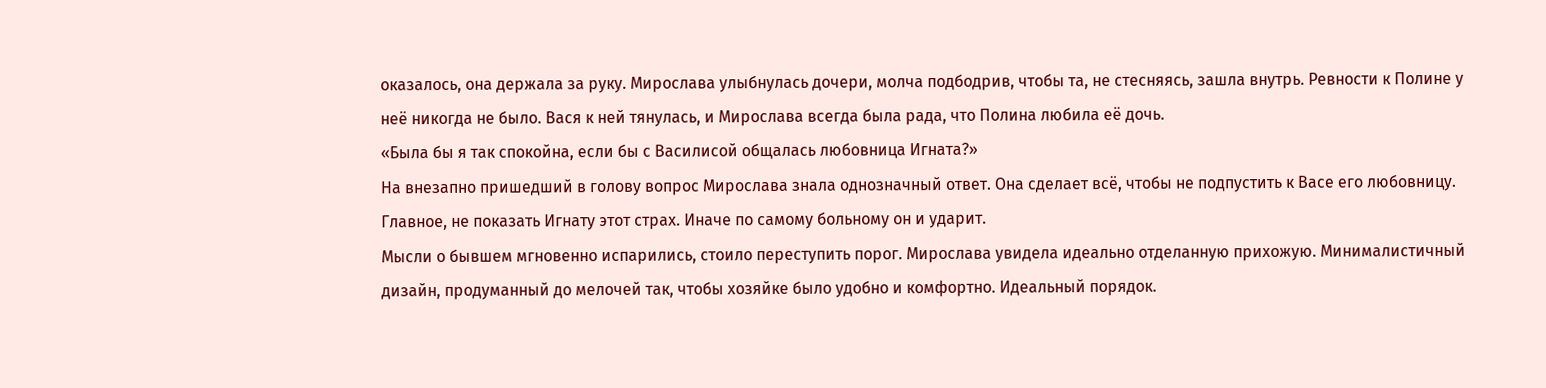оказалось, она держала за руку. Мирослава улыбнулась дочери, молча подбодрив, чтобы та, не стесняясь, зашла внутрь. Ревности к Полине у неё никогда не было. Вася к ней тянулась, и Мирослава всегда была рада, что Полина любила её дочь.
«Была бы я так спокойна, если бы с Василисой общалась любовница Игната?»
На внезапно пришедший в голову вопрос Мирослава знала однозначный ответ. Она сделает всё, чтобы не подпустить к Васе его любовницу. Главное, не показать Игнату этот страх. Иначе по самому больному он и ударит.
Мысли о бывшем мгновенно испарились, стоило переступить порог. Мирослава увидела идеально отделанную прихожую. Минималистичный дизайн, продуманный до мелочей так, чтобы хозяйке было удобно и комфортно. Идеальный порядок.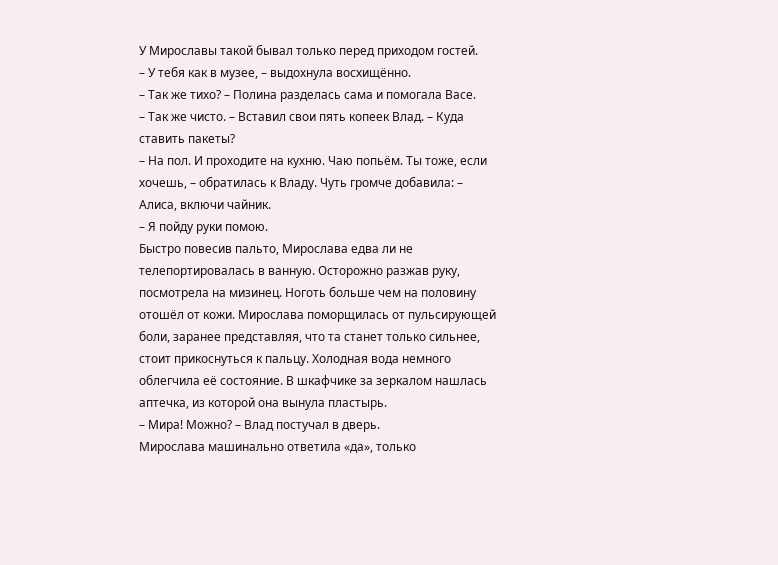У Мирославы такой бывал только перед приходом гостей.
– У тебя как в музее, – выдохнула восхищённо.
– Так же тихо? – Полина разделась сама и помогала Васе.
– Так же чисто. – Вставил свои пять копеек Влад. – Куда ставить пакеты?
– На пол. И проходите на кухню. Чаю попьём. Ты тоже, если хочешь, – обратилась к Владу. Чуть громче добавила: – Алиса, включи чайник.
– Я пойду руки помою.
Быстро повесив пальто, Мирослава едва ли не телепортировалась в ванную. Осторожно разжав руку, посмотрела на мизинец. Ноготь больше чем на половину отошёл от кожи. Мирослава поморщилась от пульсирующей боли, заранее представляя, что та станет только сильнее, стоит прикоснуться к пальцу. Холодная вода немного облегчила её состояние. В шкафчике за зеркалом нашлась аптечка, из которой она вынула пластырь.
– Мира! Можно? – Влад постучал в дверь.
Мирослава машинально ответила «да», только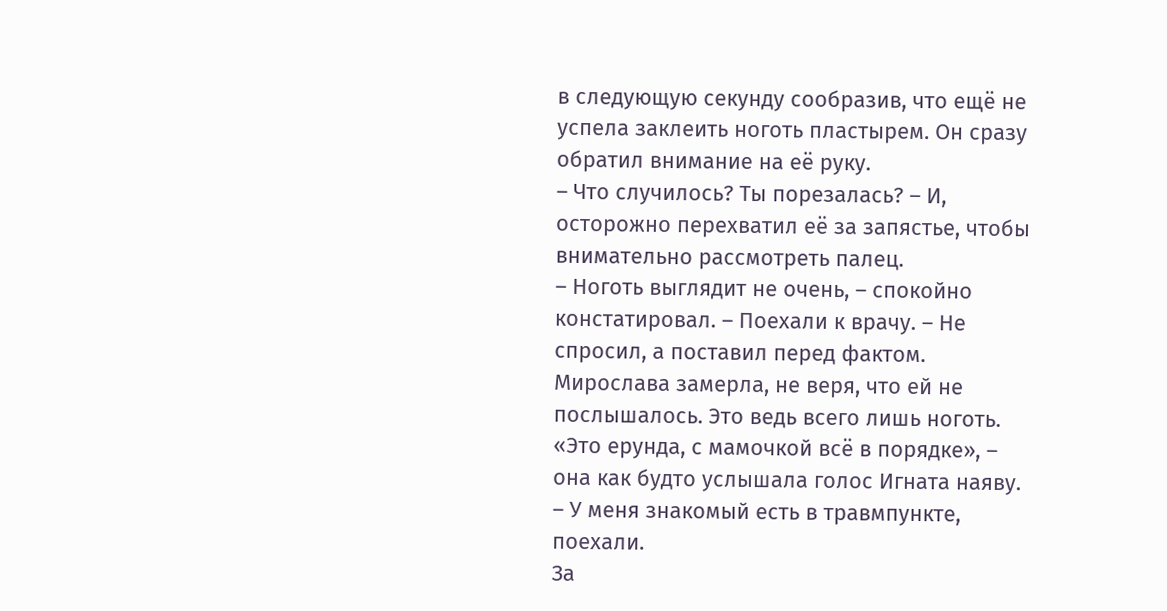в следующую секунду сообразив, что ещё не успела заклеить ноготь пластырем. Он сразу обратил внимание на её руку.
– Что случилось? Ты порезалась? – И, осторожно перехватил её за запястье, чтобы внимательно рассмотреть палец.
– Ноготь выглядит не очень, – спокойно констатировал. – Поехали к врачу. – Не спросил, а поставил перед фактом.
Мирослава замерла, не веря, что ей не послышалось. Это ведь всего лишь ноготь. «Это ерунда, с мамочкой всё в порядке», – она как будто услышала голос Игната наяву.
– У меня знакомый есть в травмпункте, поехали.
За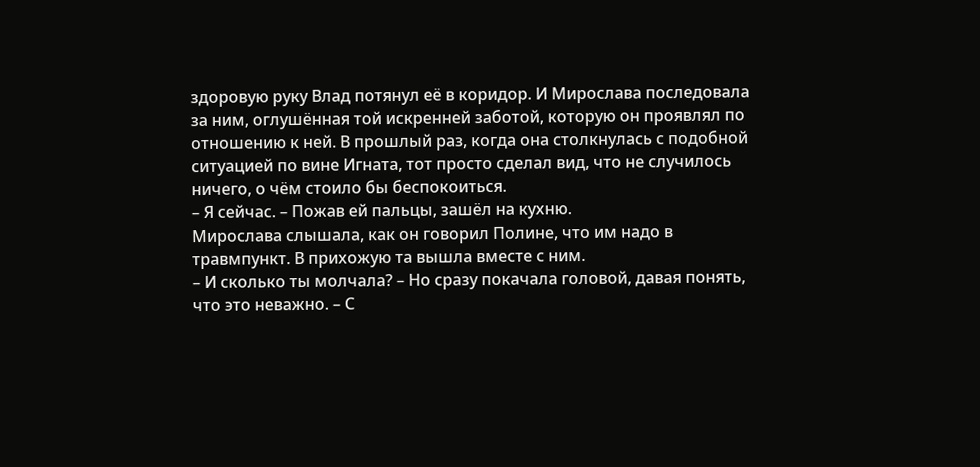здоровую руку Влад потянул её в коридор. И Мирослава последовала за ним, оглушённая той искренней заботой, которую он проявлял по отношению к ней. В прошлый раз, когда она столкнулась с подобной ситуацией по вине Игната, тот просто сделал вид, что не случилось ничего, о чём стоило бы беспокоиться.
– Я сейчас. – Пожав ей пальцы, зашёл на кухню.
Мирослава слышала, как он говорил Полине, что им надо в травмпункт. В прихожую та вышла вместе с ним.
– И сколько ты молчала? – Но сразу покачала головой, давая понять, что это неважно. – С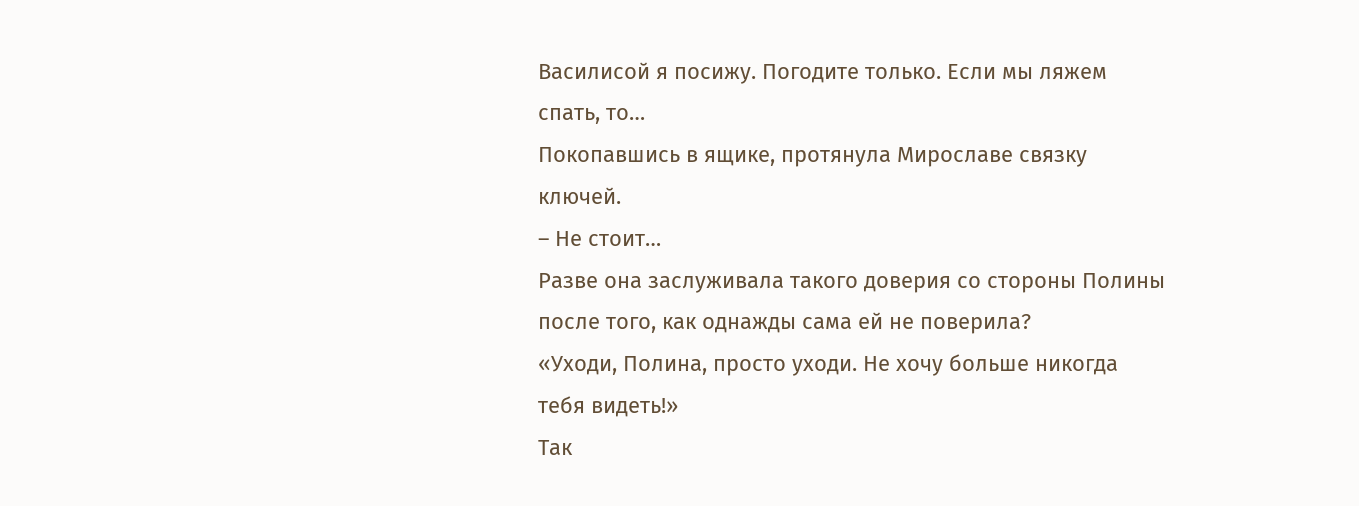Василисой я посижу. Погодите только. Если мы ляжем спать, то…
Покопавшись в ящике, протянула Мирославе связку ключей.
– Не стоит…
Разве она заслуживала такого доверия со стороны Полины после того, как однажды сама ей не поверила?
«Уходи, Полина, просто уходи. Не хочу больше никогда тебя видеть!»
Так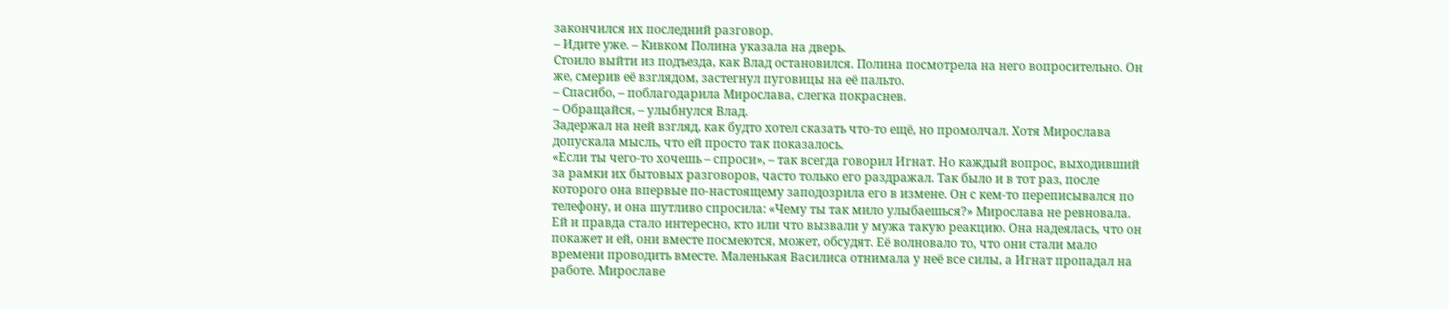закончился их последний разговор.
– Идите уже. – Кивком Полина указала на дверь.
Стоило выйти из подъезда, как Влад остановился. Полина посмотрела на него вопросительно. Он же, смерив её взглядом, застегнул пуговицы на её пальто.
– Спасибо, – поблагодарила Мирослава, слегка покраснев.
– Обращайся, – улыбнулся Влад.
Задержал на ней взгляд, как будто хотел сказать что-то ещё, но промолчал. Хотя Мирослава допускала мысль, что ей просто так показалось.
«Если ты чего-то хочешь – спроси», – так всегда говорил Игнат. Но каждый вопрос, выходивший за рамки их бытовых разговоров, часто только его раздражал. Так было и в тот раз, после которого она впервые по-настоящему заподозрила его в измене. Он с кем-то переписывался по телефону, и она шутливо спросила: «Чему ты так мило улыбаешься?» Мирослава не ревновала. Ей и правда стало интересно, кто или что вызвали у мужа такую реакцию. Она надеялась, что он покажет и ей, они вместе посмеются, может, обсудят. Её волновало то, что они стали мало времени проводить вместе. Маленькая Василиса отнимала у неё все силы, а Игнат пропадал на работе. Мирославе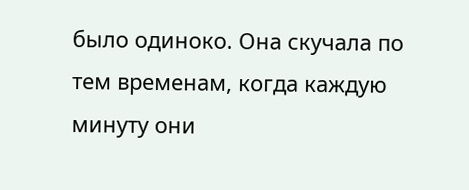было одиноко. Она скучала по тем временам, когда каждую минуту они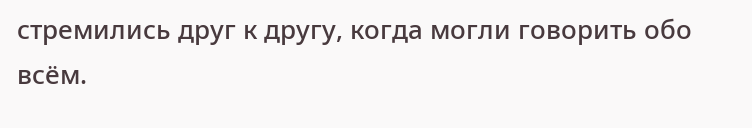стремились друг к другу, когда могли говорить обо всём.